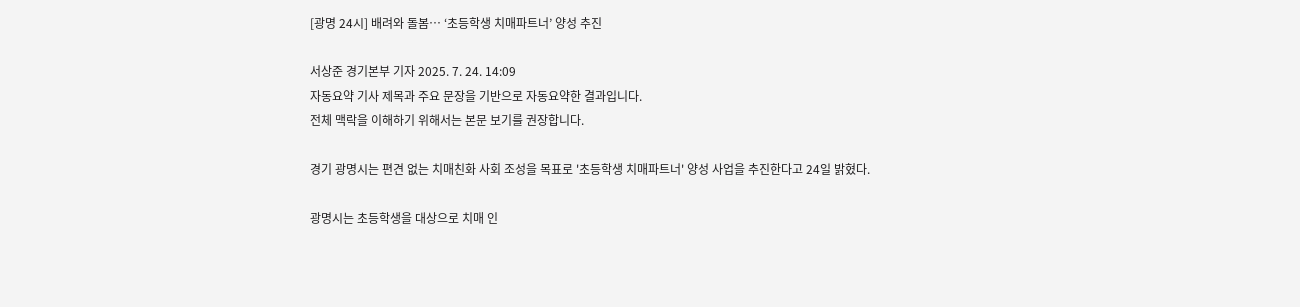[광명 24시] 배려와 돌봄… ‘초등학생 치매파트너’ 양성 추진

서상준 경기본부 기자 2025. 7. 24. 14:09
자동요약 기사 제목과 주요 문장을 기반으로 자동요약한 결과입니다.
전체 맥락을 이해하기 위해서는 본문 보기를 권장합니다.

경기 광명시는 편견 없는 치매친화 사회 조성을 목표로 '초등학생 치매파트너' 양성 사업을 추진한다고 24일 밝혔다.

광명시는 초등학생을 대상으로 치매 인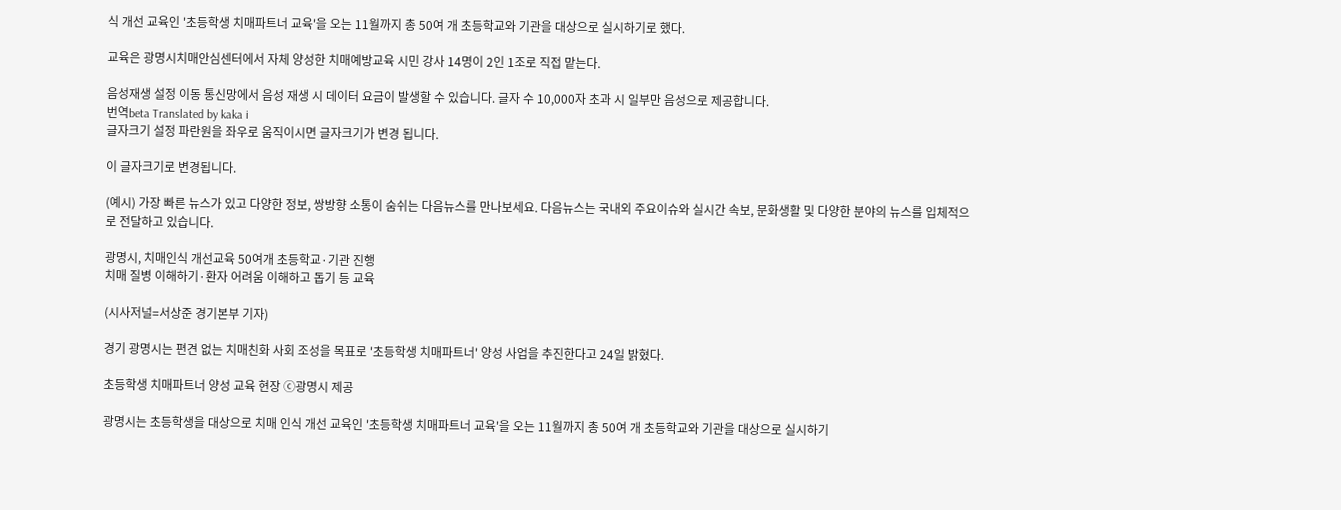식 개선 교육인 '초등학생 치매파트너 교육'을 오는 11월까지 총 50여 개 초등학교와 기관을 대상으로 실시하기로 했다.

교육은 광명시치매안심센터에서 자체 양성한 치매예방교육 시민 강사 14명이 2인 1조로 직접 맡는다.

음성재생 설정 이동 통신망에서 음성 재생 시 데이터 요금이 발생할 수 있습니다. 글자 수 10,000자 초과 시 일부만 음성으로 제공합니다.
번역beta Translated by kaka i
글자크기 설정 파란원을 좌우로 움직이시면 글자크기가 변경 됩니다.

이 글자크기로 변경됩니다.

(예시) 가장 빠른 뉴스가 있고 다양한 정보, 쌍방향 소통이 숨쉬는 다음뉴스를 만나보세요. 다음뉴스는 국내외 주요이슈와 실시간 속보, 문화생활 및 다양한 분야의 뉴스를 입체적으로 전달하고 있습니다.

광명시, 치매인식 개선교육 50여개 초등학교·기관 진행
치매 질병 이해하기·환자 어려움 이해하고 돕기 등 교육

(시사저널=서상준 경기본부 기자)

경기 광명시는 편견 없는 치매친화 사회 조성을 목표로 '초등학생 치매파트너' 양성 사업을 추진한다고 24일 밝혔다.

초등학생 치매파트너 양성 교육 현장 ⓒ광명시 제공

광명시는 초등학생을 대상으로 치매 인식 개선 교육인 '초등학생 치매파트너 교육'을 오는 11월까지 총 50여 개 초등학교와 기관을 대상으로 실시하기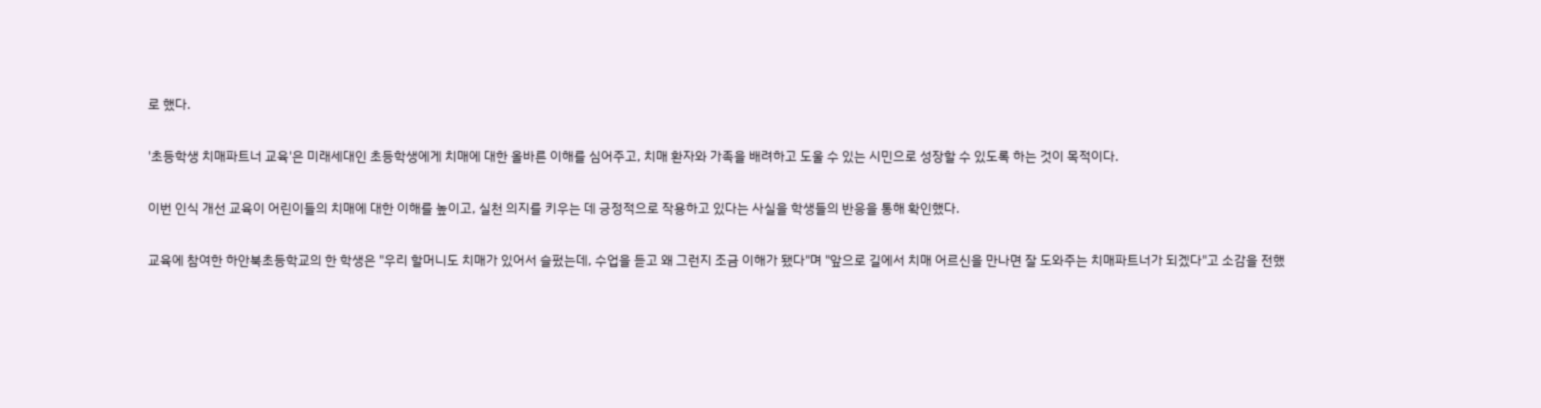로 했다.

'초등학생 치매파트너 교육'은 미래세대인 초등학생에게 치매에 대한 올바른 이해를 심어주고, 치매 환자와 가족을 배려하고 도울 수 있는 시민으로 성장할 수 있도록 하는 것이 목적이다.

이번 인식 개선 교육이 어린이들의 치매에 대한 이해를 높이고, 실천 의지를 키우는 데 긍정적으로 작용하고 있다는 사실을 학생들의 반응을 통해 확인했다.

교육에 참여한 하안북초등학교의 한 학생은 "우리 할머니도 치매가 있어서 슬펐는데, 수업을 듣고 왜 그런지 조금 이해가 됐다"며 "앞으로 길에서 치매 어르신을 만나면 잘 도와주는 치매파트너가 되겠다"고 소감을 전했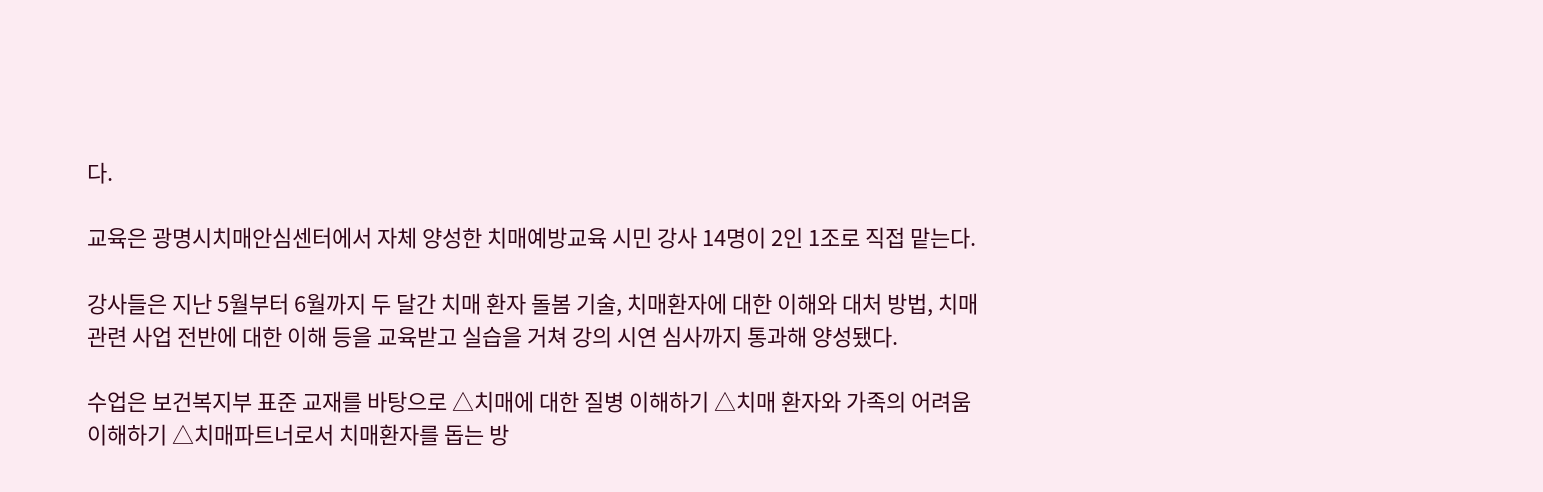다.

교육은 광명시치매안심센터에서 자체 양성한 치매예방교육 시민 강사 14명이 2인 1조로 직접 맡는다.

강사들은 지난 5월부터 6월까지 두 달간 치매 환자 돌봄 기술, 치매환자에 대한 이해와 대처 방법, 치매 관련 사업 전반에 대한 이해 등을 교육받고 실습을 거쳐 강의 시연 심사까지 통과해 양성됐다.

수업은 보건복지부 표준 교재를 바탕으로 △치매에 대한 질병 이해하기 △치매 환자와 가족의 어려움 이해하기 △치매파트너로서 치매환자를 돕는 방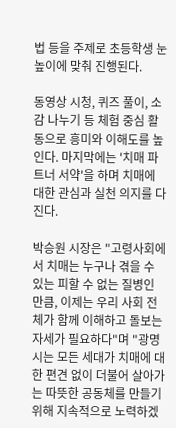법 등을 주제로 초등학생 눈높이에 맞춰 진행된다.

동영상 시청, 퀴즈 풀이, 소감 나누기 등 체험 중심 활동으로 흥미와 이해도를 높인다. 마지막에는 '치매 파트너 서약'을 하며 치매에 대한 관심과 실천 의지를 다진다.

박승원 시장은 "고령사회에서 치매는 누구나 겪을 수 있는 피할 수 없는 질병인 만큼, 이제는 우리 사회 전체가 함께 이해하고 돌보는 자세가 필요하다"며 "광명시는 모든 세대가 치매에 대한 편견 없이 더불어 살아가는 따뜻한 공동체를 만들기 위해 지속적으로 노력하겠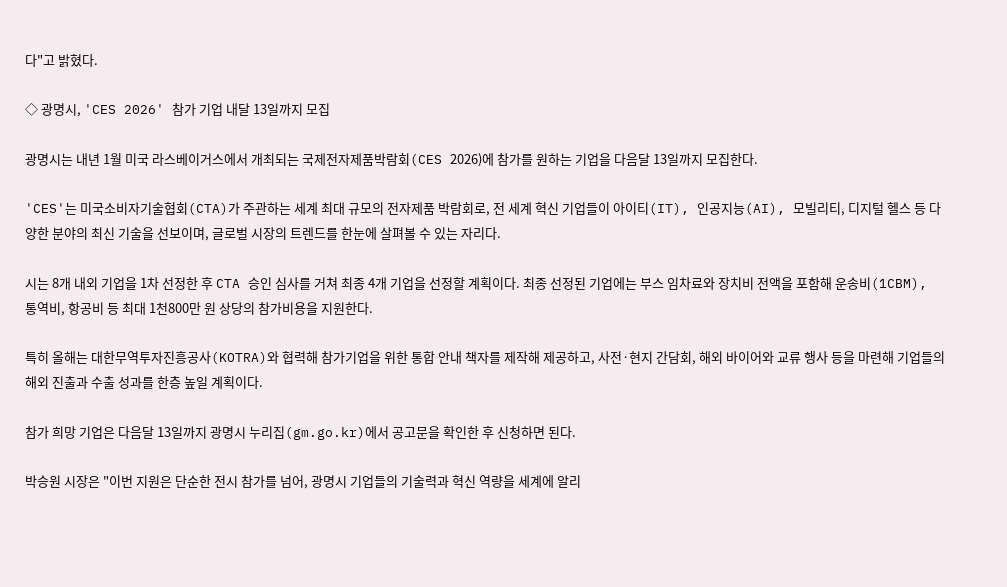다"고 밝혔다.

◇ 광명시, 'CES 2026' 참가 기업 내달 13일까지 모집

광명시는 내년 1월 미국 라스베이거스에서 개최되는 국제전자제품박람회(CES 2026)에 참가를 원하는 기업을 다음달 13일까지 모집한다.

'CES'는 미국소비자기술협회(CTA)가 주관하는 세계 최대 규모의 전자제품 박람회로, 전 세계 혁신 기업들이 아이티(IT), 인공지능(AI), 모빌리티, 디지털 헬스 등 다양한 분야의 최신 기술을 선보이며, 글로벌 시장의 트렌드를 한눈에 살펴볼 수 있는 자리다.

시는 8개 내외 기업을 1차 선정한 후 CTA 승인 심사를 거쳐 최종 4개 기업을 선정할 계획이다. 최종 선정된 기업에는 부스 임차료와 장치비 전액을 포함해 운송비(1CBM), 통역비, 항공비 등 최대 1천800만 원 상당의 참가비용을 지원한다.

특히 올해는 대한무역투자진흥공사(KOTRA)와 협력해 참가기업을 위한 통합 안내 책자를 제작해 제공하고, 사전·현지 간담회, 해외 바이어와 교류 행사 등을 마련해 기업들의 해외 진출과 수출 성과를 한층 높일 계획이다.

참가 희망 기업은 다음달 13일까지 광명시 누리집(gm.go.kr)에서 공고문을 확인한 후 신청하면 된다.

박승원 시장은 "이번 지원은 단순한 전시 참가를 넘어, 광명시 기업들의 기술력과 혁신 역량을 세계에 알리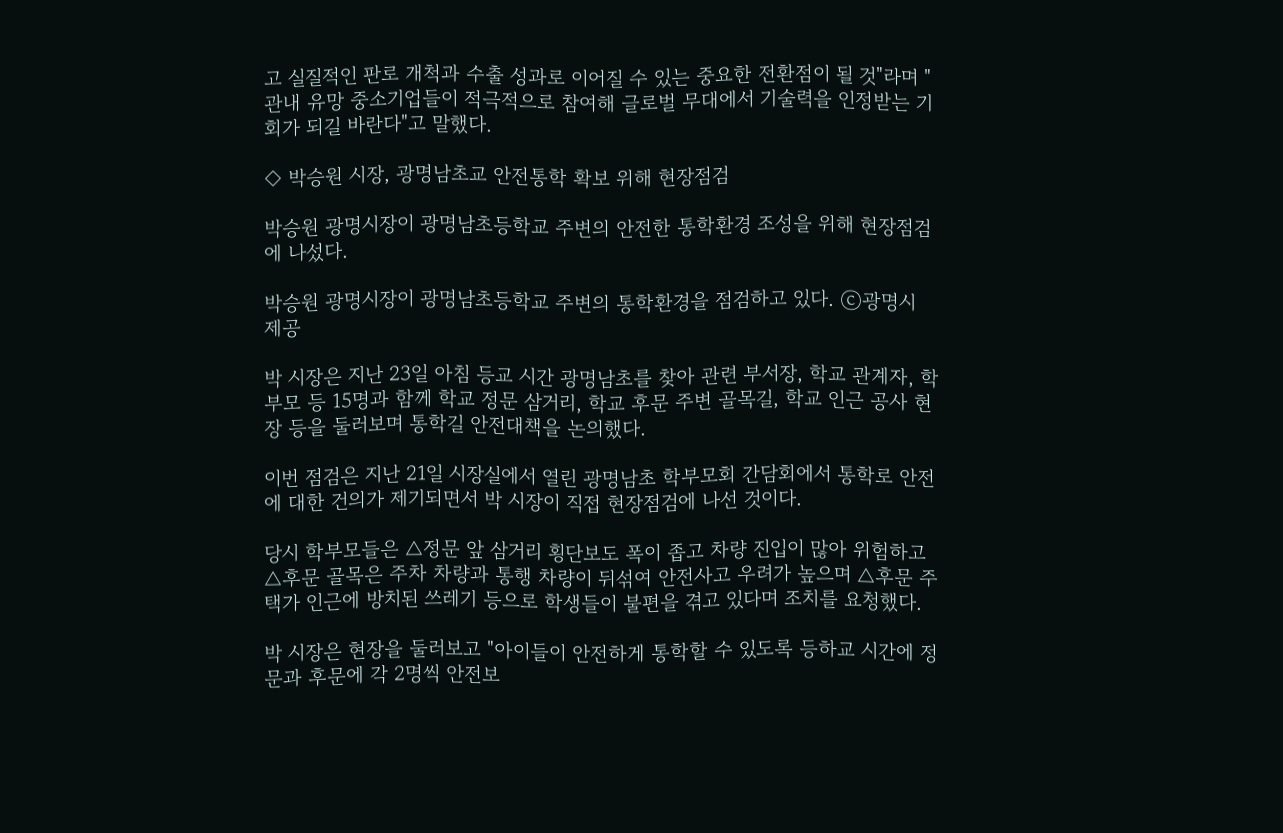고 실질적인 판로 개척과 수출 성과로 이어질 수 있는 중요한 전환점이 될 것"라며 "관내 유망 중소기업들이 적극적으로 참여해 글로벌 무대에서 기술력을 인정받는 기회가 되길 바란다"고 말했다.

◇ 박승원 시장, 광명남초교 안전통학 확보 위해 현장점검

박승원 광명시장이 광명남초등학교 주변의 안전한 통학환경 조성을 위해 현장점검에 나섰다.

박승원 광명시장이 광명남초등학교 주변의 통학환경을 점검하고 있다. ⓒ광명시 제공

박 시장은 지난 23일 아침 등교 시간 광명남초를 찾아 관련 부서장, 학교 관계자, 학부모 등 15명과 함께 학교 정문 삼거리, 학교 후문 주변 골목길, 학교 인근 공사 현장 등을 둘러보며 통학길 안전대책을 논의했다.

이번 점검은 지난 21일 시장실에서 열린 광명남초 학부모회 간담회에서 통학로 안전에 대한 건의가 제기되면서 박 시장이 직접 현장점검에 나선 것이다.

당시 학부모들은 △정문 앞 삼거리 횡단보도 폭이 좁고 차량 진입이 많아 위험하고 △후문 골목은 주차 차량과 통행 차량이 뒤섞여 안전사고 우려가 높으며 △후문 주택가 인근에 방치된 쓰레기 등으로 학생들이 불편을 겪고 있다며 조치를 요청했다.

박 시장은 현장을 둘러보고 "아이들이 안전하게 통학할 수 있도록 등하교 시간에 정문과 후문에 각 2명씩 안전보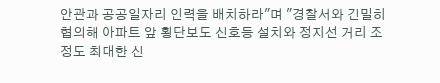안관과 공공일자리 인력을 배치하라"며 "경찰서와 긴밀히 협의해 아파트 앞 횡단보도 신호등 설치와 정지선 거리 조정도 최대한 신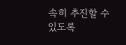속히 추진할 수 있도록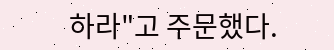하라"고 주문했다.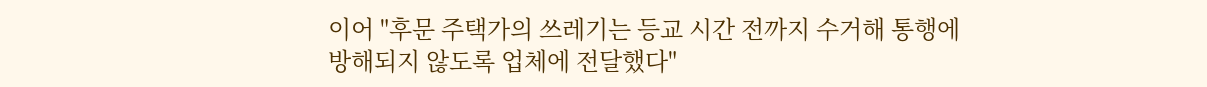이어 "후문 주택가의 쓰레기는 등교 시간 전까지 수거해 통행에 방해되지 않도록 업체에 전달했다"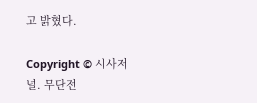고 밝혔다.

Copyright © 시사저널. 무단전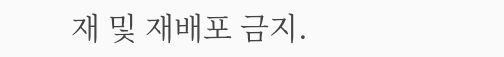재 및 재배포 금지.